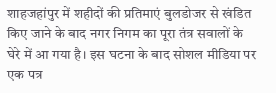शाहजहांपुर में शहीदों की प्रतिमाएं बुलडोजर से खंडित किए जाने के बाद नगर निगम का पूरा तंत्र सवालों के घेरे में आ गया है। इस घटना के बाद सोशल मीडिया पर एक पत्र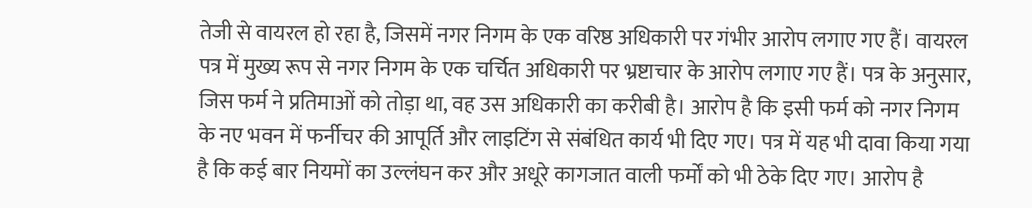तेजी से वायरल हो रहा है, जिसमें नगर निगम के एक वरिष्ठ अधिकारी पर गंभीर आरोप लगाए गए हैं। वायरल पत्र में मुख्य रूप से नगर निगम के एक चर्चित अधिकारी पर भ्रष्टाचार के आरोप लगाए गए हैं। पत्र के अनुसार, जिस फर्म ने प्रतिमाओं को तोड़ा था, वह उस अधिकारी का करीबी है। आरोप है कि इसी फर्म को नगर निगम के नए भवन में फर्नीचर की आपूर्ति और लाइटिंग से संबंधित कार्य भी दिए गए। पत्र में यह भी दावा किया गया है कि कई बार नियमों का उल्लंघन कर और अधूरे कागजात वाली फर्मों को भी ठेके दिए गए। आरोप है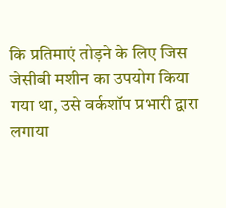कि प्रतिमाएं तोड़ने के लिए जिस जेसीबी मशीन का उपयोग किया गया था, उसे वर्कशॉप प्रभारी द्वारा लगाया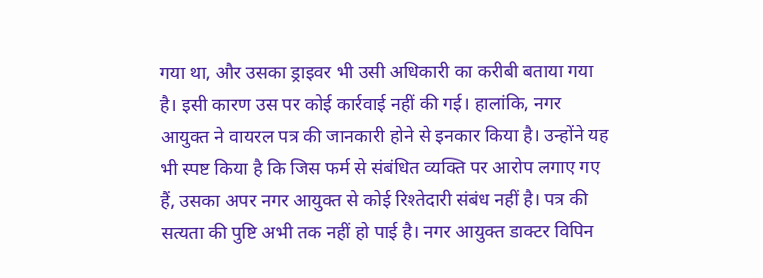गया था, और उसका ड्राइवर भी उसी अधिकारी का करीबी बताया गया है। इसी कारण उस पर कोई कार्रवाई नहीं की गई। हालांकि, नगर आयुक्त ने वायरल पत्र की जानकारी होने से इनकार किया है। उन्होंने यह भी स्पष्ट किया है कि जिस फर्म से संबंधित व्यक्ति पर आरोप लगाए गए हैं, उसका अपर नगर आयुक्त से कोई रिश्तेदारी संबंध नहीं है। पत्र की सत्यता की पुष्टि अभी तक नहीं हो पाई है। नगर आयुक्त डाक्टर विपिन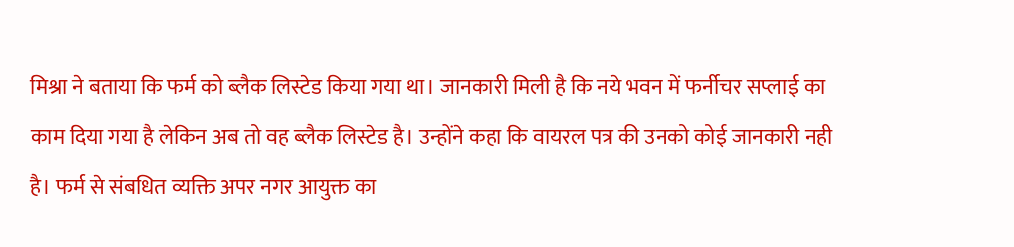मिश्रा ने बताया कि फर्म को ब्लैक लिस्टेड किया गया था। जानकारी मिली है कि नये भवन में फर्नीचर सप्लाई का काम दिया गया है लेकिन अब तो वह ब्लैक लिस्टेड है। उन्होंने कहा कि वायरल पत्र की उनको कोई जानकारी नही है। फर्म से संबधित व्यक्ति अपर नगर आयुक्त का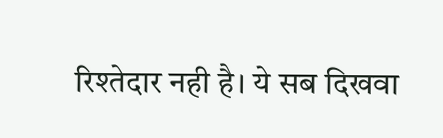रिश्तेदार नही है। ये सब दिखवा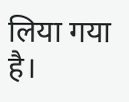लिया गया है।